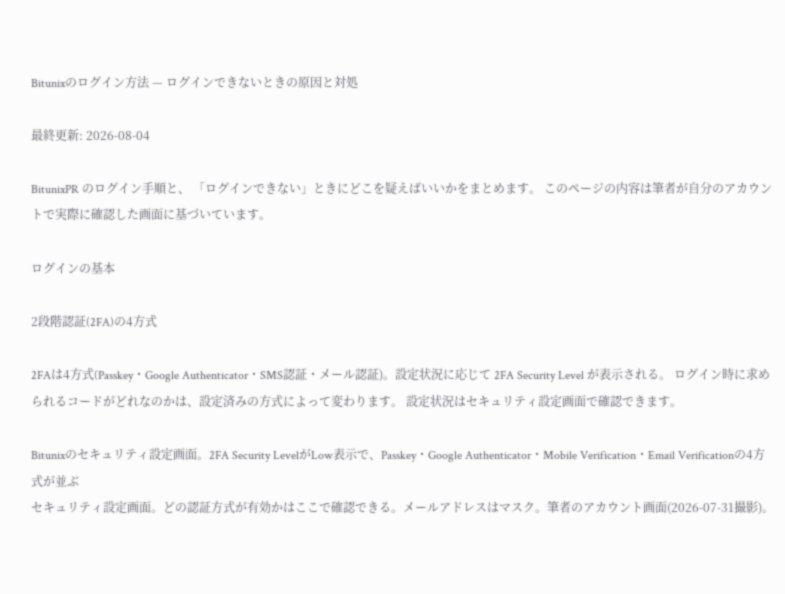Bitunixのログイン方法 — ログインできないときの原因と対処

最終更新: 2026-08-04

BitunixPR のログイン手順と、 「ログインできない」ときにどこを疑えばいいかをまとめます。 このページの内容は筆者が自分のアカウントで実際に確認した画面に基づいています。

ログインの基本

2段階認証(2FA)の4方式

2FAは4方式(Passkey・Google Authenticator・SMS認証・メール認証)。設定状況に応じて 2FA Security Level が表示される。 ログイン時に求められるコードがどれなのかは、設定済みの方式によって変わります。 設定状況はセキュリティ設定画面で確認できます。

Bitunixのセキュリティ設定画面。2FA Security LevelがLow表示で、Passkey・Google Authenticator・Mobile Verification・Email Verificationの4方式が並ぶ
セキュリティ設定画面。どの認証方式が有効かはここで確認できる。メールアドレスはマスク。筆者のアカウント画面(2026-07-31撮影)。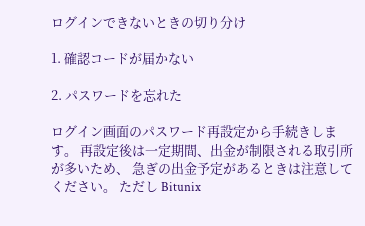ログインできないときの切り分け

1. 確認コードが届かない

2. パスワードを忘れた

ログイン画面のパスワード再設定から手続きします。 再設定後は一定期間、出金が制限される取引所が多いため、 急ぎの出金予定があるときは注意してください。 ただし Bitunix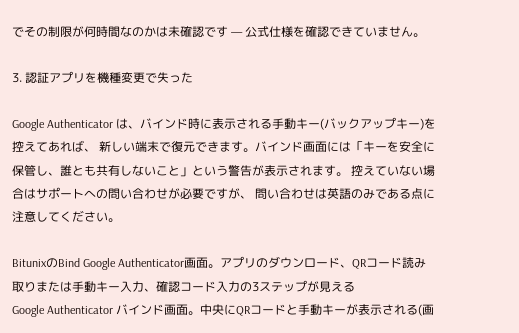でその制限が何時間なのかは未確認です — 公式仕様を確認できていません。

3. 認証アプリを機種変更で失った

Google Authenticator は、バインド時に表示される手動キー(バックアップキー)を控えてあれば、 新しい端末で復元できます。バインド画面には「キーを安全に保管し、誰とも共有しないこと」という警告が表示されます。 控えていない場合はサポートへの問い合わせが必要ですが、 問い合わせは英語のみである点に注意してください。

BitunixのBind Google Authenticator画面。アプリのダウンロード、QRコード読み取りまたは手動キー入力、確認コード入力の3ステップが見える
Google Authenticator バインド画面。中央にQRコードと手動キーが表示される(画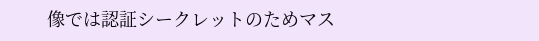像では認証シークレットのためマス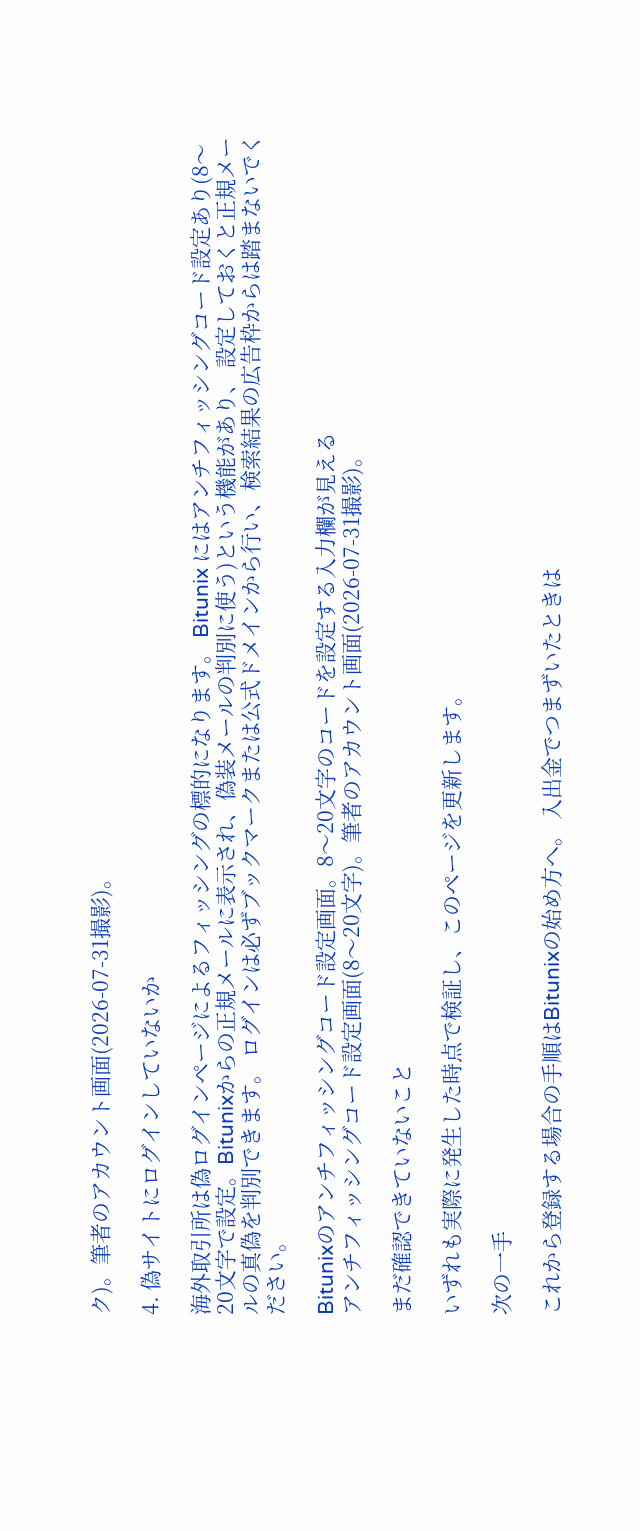ク)。筆者のアカウント画面(2026-07-31撮影)。

4. 偽サイトにログインしていないか

海外取引所は偽ログインページによるフィッシングの標的になります。 Bitunix にはアンチフィッシングコード設定あり(8〜20文字で設定。Bitunixからの正規メールに表示され、偽装メールの判別に使う)という機能があり、 設定しておくと正規メールの真偽を判別できます。 ログインは必ずブックマークまたは公式ドメインから行い、検索結果の広告枠からは踏まないでください。

Bitunixのアンチフィッシングコード設定画面。8〜20文字のコードを設定する入力欄が見える
アンチフィッシングコード設定画面(8〜20文字)。筆者のアカウント画面(2026-07-31撮影)。

まだ確認できていないこと

いずれも実際に発生した時点で検証し、このページを更新します。

次の一手

これから登録する場合の手順はBitunixの始め方へ。 入出金でつまずいたときは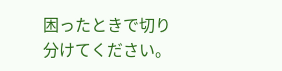困ったときで切り分けてください。